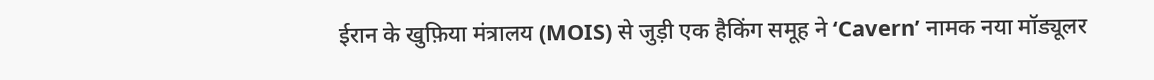ईरान के खुफ़िया मंत्रालय (MOIS) से जुड़ी एक हैकिंग समूह ने ‘Cavern’ नामक नया मॉड्यूलर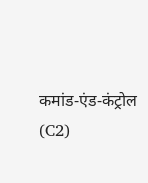कमांड‑एंड‑कंट्रोल (C2)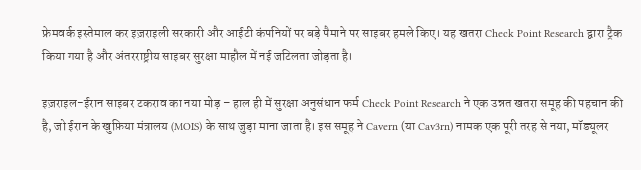फ्रेमवर्क इस्तेमाल कर इज़राइली सरकारी और आईटी कंपनियों पर बड़े पैमाने पर साइबर हमले किए। यह खतरा Check Point Research द्वारा ट्रैक किया गया है और अंतरराष्ट्रीय साइबर सुरक्षा माहौल में नई जटिलता जोड़ता है।

इज़राइल-ईरान साइबर टकराव का नया मोड़ – हाल ही में सुरक्षा अनुसंधान फर्म Check Point Research ने एक उन्नत खतरा समूह की पहचान की है, जो ईरान के खुफ़िया मंत्रालय (MOIS) के साथ जुड़ा माना जाता है। इस समूह ने Cavern (या Cav3rn) नामक एक पूरी तरह से नया, मॉड्यूलर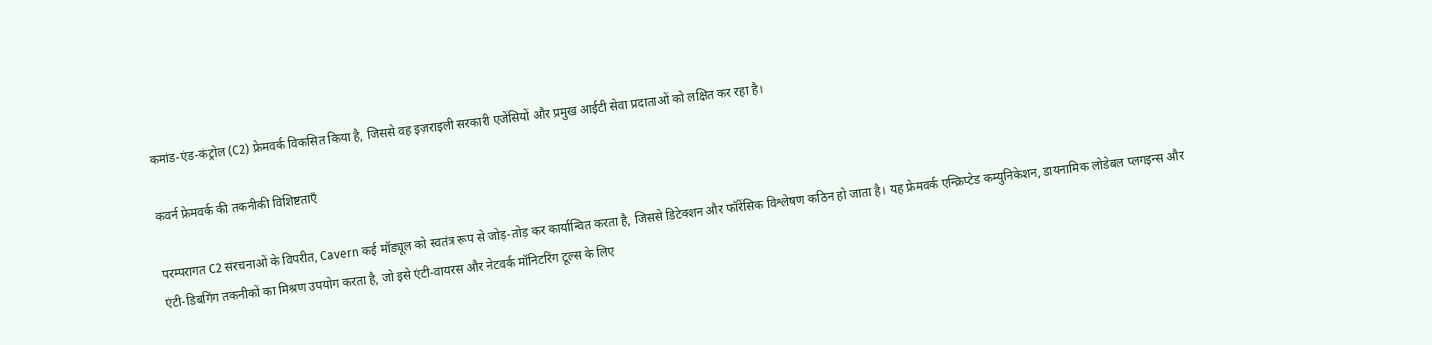कमांड‑एंड‑कंट्रोल (C2) फ्रेमवर्क विकसित किया है, जिससे वह इज़राइली सरकारी एजेंसियों और प्रमुख आईटी सेवा प्रदाताओं को लक्षित कर रहा है।

कवर्न फ्रेमवर्क की तकनीकी विशिष्टताएँ

परम्परागत C2 संरचनाओं के विपरीत, Cavern कई मॉड्यूल को स्वतंत्र रूप से जोड़‑तोड़ कर कार्यान्वित करता है, जिससे डिटेक्शन और फॉरेंसिक विश्लेषण कठिन हो जाता है। यह फ्रेमवर्क एन्क्रिप्टेड कम्युनिकेशन, डायनामिक लोडेबल प्लगइन्स और एंटी‑डिबगिंग तकनीकों का मिश्रण उपयोग करता है, जो इसे एंटी‑वायरस और नेटवर्क मॉनिटरिंग टूल्स के लिए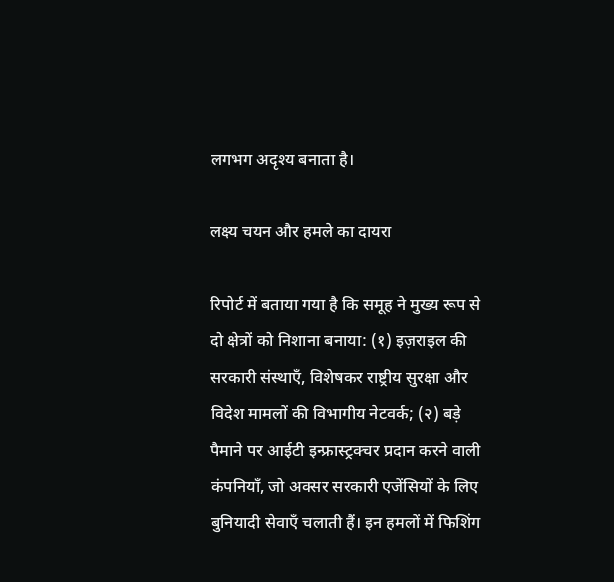लगभग अदृश्य बनाता है।

लक्ष्य चयन और हमले का दायरा

रिपोर्ट में बताया गया है कि समूह ने मुख्य रूप से दो क्षेत्रों को निशाना बनाया: (१) इज़राइल की सरकारी संस्थाएँ, विशेषकर राष्ट्रीय सुरक्षा और विदेश मामलों की विभागीय नेटवर्क; (२) बड़े पैमाने पर आईटी इन्फ्रास्ट्रक्चर प्रदान करने वाली कंपनियाँ, जो अक्सर सरकारी एजेंसियों के लिए बुनियादी सेवाएँ चलाती हैं। इन हमलों में फिशिंग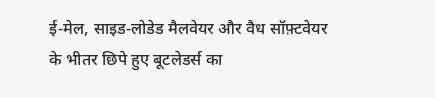ई‑मेल, साइड‑लोडेड मैलवेयर और वैध सॉफ़्टवेयर के भीतर छिपे हुए बूटलेडर्स का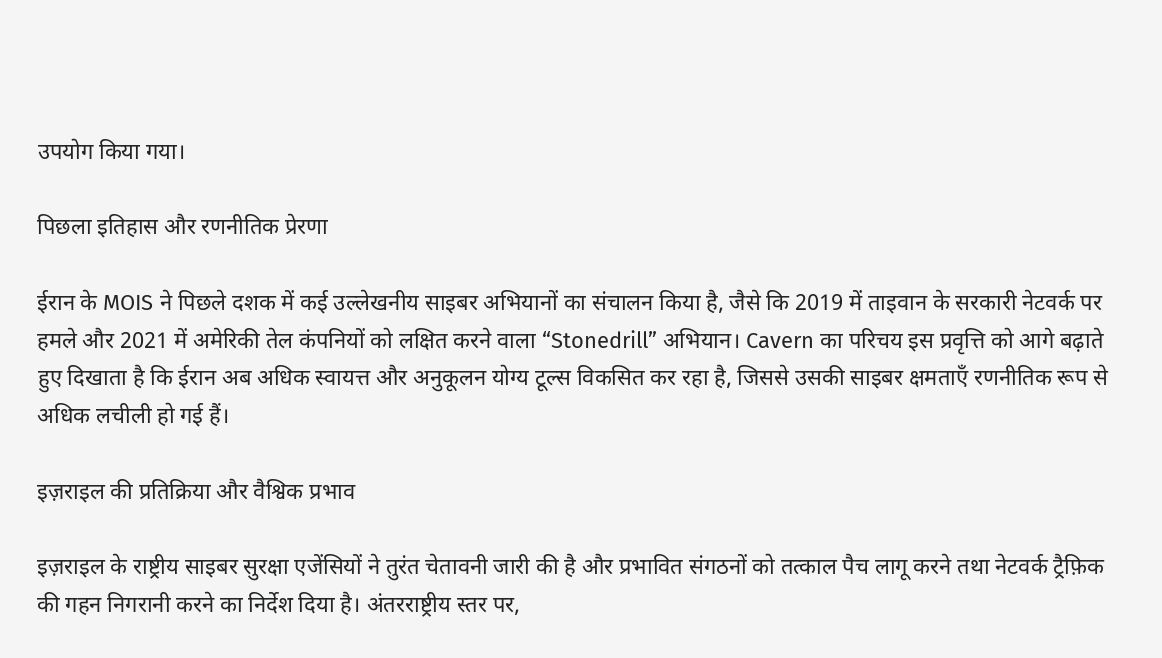उपयोग किया गया।

पिछला इतिहास और रणनीतिक प्रेरणा

ईरान के MOIS ने पिछले दशक में कई उल्लेखनीय साइबर अभियानों का संचालन किया है, जैसे कि 2019 में ताइवान के सरकारी नेटवर्क पर हमले और 2021 में अमेरिकी तेल कंपनियों को लक्षित करने वाला “Stonedrill” अभियान। Cavern का परिचय इस प्रवृत्ति को आगे बढ़ाते हुए दिखाता है कि ईरान अब अधिक स्वायत्त और अनुकूलन योग्य टूल्स विकसित कर रहा है, जिससे उसकी साइबर क्षमताएँ रणनीतिक रूप से अधिक लचीली हो गई हैं।

इज़राइल की प्रतिक्रिया और वैश्विक प्रभाव

इज़राइल के राष्ट्रीय साइबर सुरक्षा एजेंसियों ने तुरंत चेतावनी जारी की है और प्रभावित संगठनों को तत्काल पैच लागू करने तथा नेटवर्क ट्रैफ़िक की गहन निगरानी करने का निर्देश दिया है। अंतरराष्ट्रीय स्तर पर,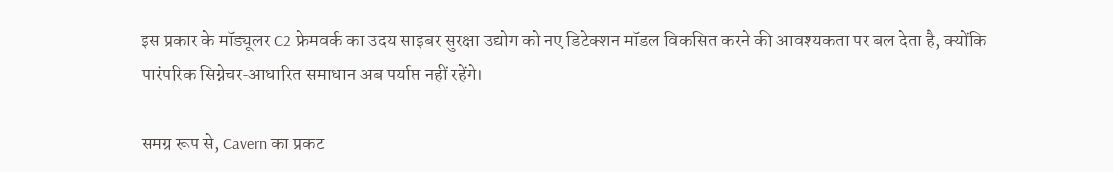इस प्रकार के मॉड्यूलर C2 फ्रेमवर्क का उदय साइबर सुरक्षा उद्योग को नए डिटेक्शन मॉडल विकसित करने की आवश्यकता पर बल देता है, क्योंकि पारंपरिक सिग्नेचर‑आधारित समाधान अब पर्याप्त नहीं रहेंगे।

समग्र रूप से, Cavern का प्रकट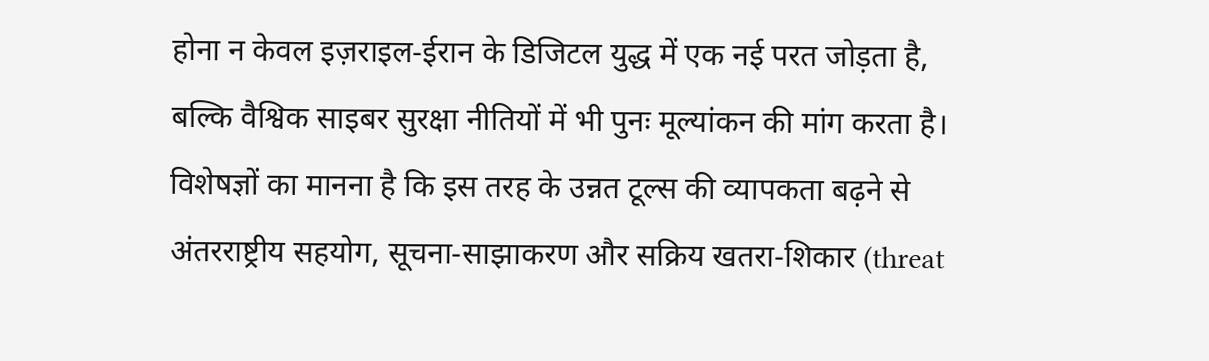होना न केवल इज़राइल‑ईरान के डिजिटल युद्ध में एक नई परत जोड़ता है, बल्कि वैश्विक साइबर सुरक्षा नीतियों में भी पुनः मूल्यांकन की मांग करता है। विशेषज्ञों का मानना है कि इस तरह के उन्नत टूल्स की व्यापकता बढ़ने से अंतरराष्ट्रीय सहयोग, सूचना‑साझाकरण और सक्रिय खतरा‑शिकार (threat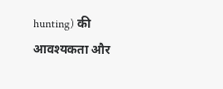hunting) की आवश्यकता और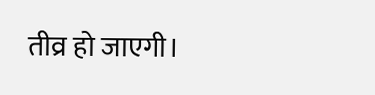तीव्र हो जाएगी।